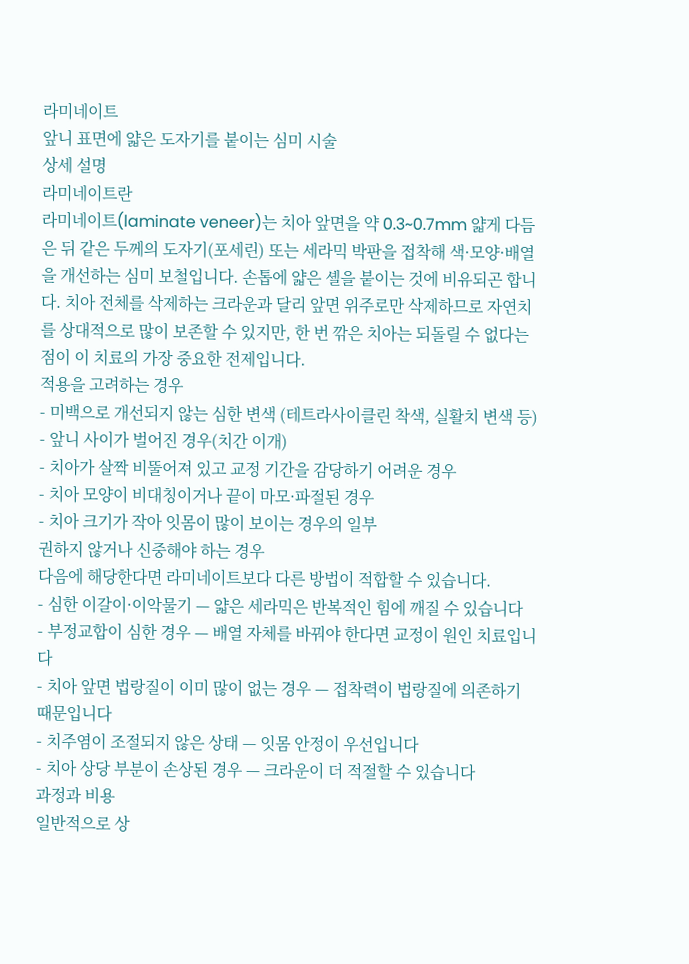라미네이트
앞니 표면에 얇은 도자기를 붙이는 심미 시술
상세 설명
라미네이트란
라미네이트(laminate veneer)는 치아 앞면을 약 0.3~0.7mm 얇게 다듬은 뒤 같은 두께의 도자기(포세린) 또는 세라믹 박판을 접착해 색·모양·배열을 개선하는 심미 보철입니다. 손톱에 얇은 셸을 붙이는 것에 비유되곤 합니다. 치아 전체를 삭제하는 크라운과 달리 앞면 위주로만 삭제하므로 자연치를 상대적으로 많이 보존할 수 있지만, 한 번 깎은 치아는 되돌릴 수 없다는 점이 이 치료의 가장 중요한 전제입니다.
적용을 고려하는 경우
- 미백으로 개선되지 않는 심한 변색 (테트라사이클린 착색, 실활치 변색 등)
- 앞니 사이가 벌어진 경우(치간 이개)
- 치아가 살짝 비뚤어져 있고 교정 기간을 감당하기 어려운 경우
- 치아 모양이 비대칭이거나 끝이 마모·파절된 경우
- 치아 크기가 작아 잇몸이 많이 보이는 경우의 일부
권하지 않거나 신중해야 하는 경우
다음에 해당한다면 라미네이트보다 다른 방법이 적합할 수 있습니다.
- 심한 이갈이·이악물기 — 얇은 세라믹은 반복적인 힘에 깨질 수 있습니다
- 부정교합이 심한 경우 — 배열 자체를 바꿔야 한다면 교정이 원인 치료입니다
- 치아 앞면 법랑질이 이미 많이 없는 경우 — 접착력이 법랑질에 의존하기 때문입니다
- 치주염이 조절되지 않은 상태 — 잇몸 안정이 우선입니다
- 치아 상당 부분이 손상된 경우 — 크라운이 더 적절할 수 있습니다
과정과 비용
일반적으로 상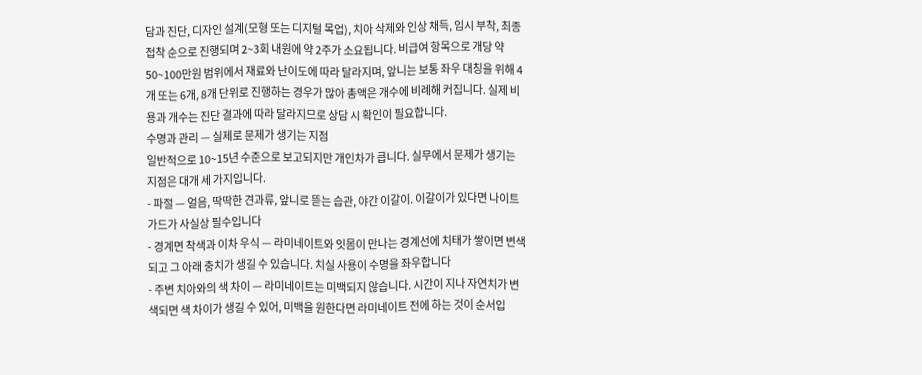담과 진단, 디자인 설계(모형 또는 디지털 목업), 치아 삭제와 인상 채득, 임시 부착, 최종 접착 순으로 진행되며 2~3회 내원에 약 2주가 소요됩니다. 비급여 항목으로 개당 약 50~100만원 범위에서 재료와 난이도에 따라 달라지며, 앞니는 보통 좌우 대칭을 위해 4개 또는 6개, 8개 단위로 진행하는 경우가 많아 총액은 개수에 비례해 커집니다. 실제 비용과 개수는 진단 결과에 따라 달라지므로 상담 시 확인이 필요합니다.
수명과 관리 — 실제로 문제가 생기는 지점
일반적으로 10~15년 수준으로 보고되지만 개인차가 큽니다. 실무에서 문제가 생기는 지점은 대개 세 가지입니다.
- 파절 — 얼음, 딱딱한 견과류, 앞니로 뜯는 습관, 야간 이갈이. 이갈이가 있다면 나이트가드가 사실상 필수입니다
- 경계면 착색과 이차 우식 — 라미네이트와 잇몸이 만나는 경계선에 치태가 쌓이면 변색되고 그 아래 충치가 생길 수 있습니다. 치실 사용이 수명을 좌우합니다
- 주변 치아와의 색 차이 — 라미네이트는 미백되지 않습니다. 시간이 지나 자연치가 변색되면 색 차이가 생길 수 있어, 미백을 원한다면 라미네이트 전에 하는 것이 순서입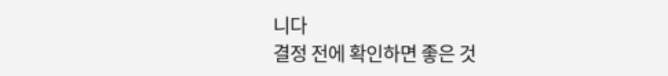니다
결정 전에 확인하면 좋은 것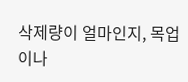삭제량이 얼마인지, 목업이나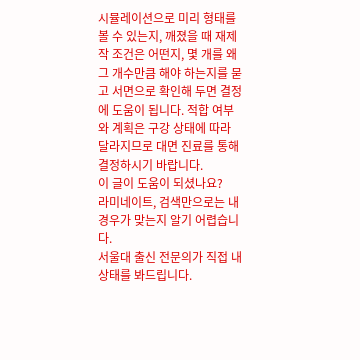시뮬레이션으로 미리 형태를 볼 수 있는지, 깨졌을 때 재제작 조건은 어떤지, 몇 개를 왜 그 개수만큼 해야 하는지를 묻고 서면으로 확인해 두면 결정에 도움이 됩니다. 적합 여부와 계획은 구강 상태에 따라 달라지므로 대면 진료를 통해 결정하시기 바랍니다.
이 글이 도움이 되셨나요?
라미네이트, 검색만으로는 내 경우가 맞는지 알기 어렵습니다.
서울대 출신 전문의가 직접 내 상태를 봐드립니다.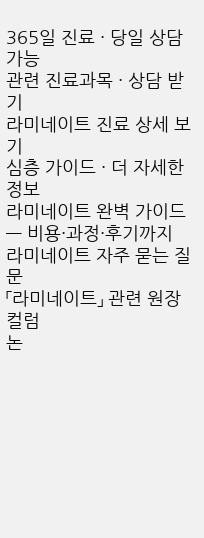365일 진료 · 당일 상담 가능
관련 진료과목 · 상담 받기
라미네이트 진료 상세 보기
심층 가이드 · 더 자세한 정보
라미네이트 완벽 가이드 — 비용·과정·후기까지
라미네이트 자주 묻는 질문
「라미네이트」 관련 원장 컬럼
논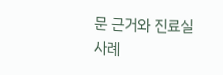문 근거와 진료실 사례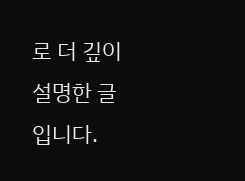로 더 깊이 설명한 글입니다.